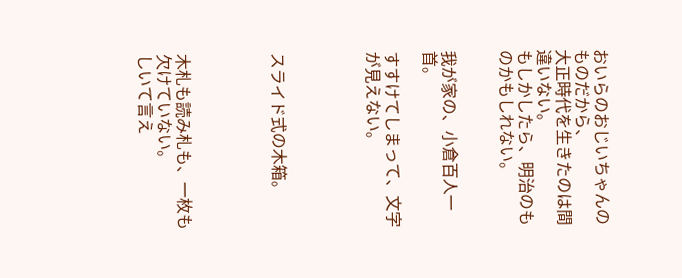おいらのおじいちゃんのものだから、
大正時代を生きたのは間違いない。
もしかしたら、明治のものかもしれない。


我が家の、小倉百人一首。

すすけてしまって、文字が見えない。




スライド式の木箱。




木札も読み札も、一枚も欠けていない。
しいて言え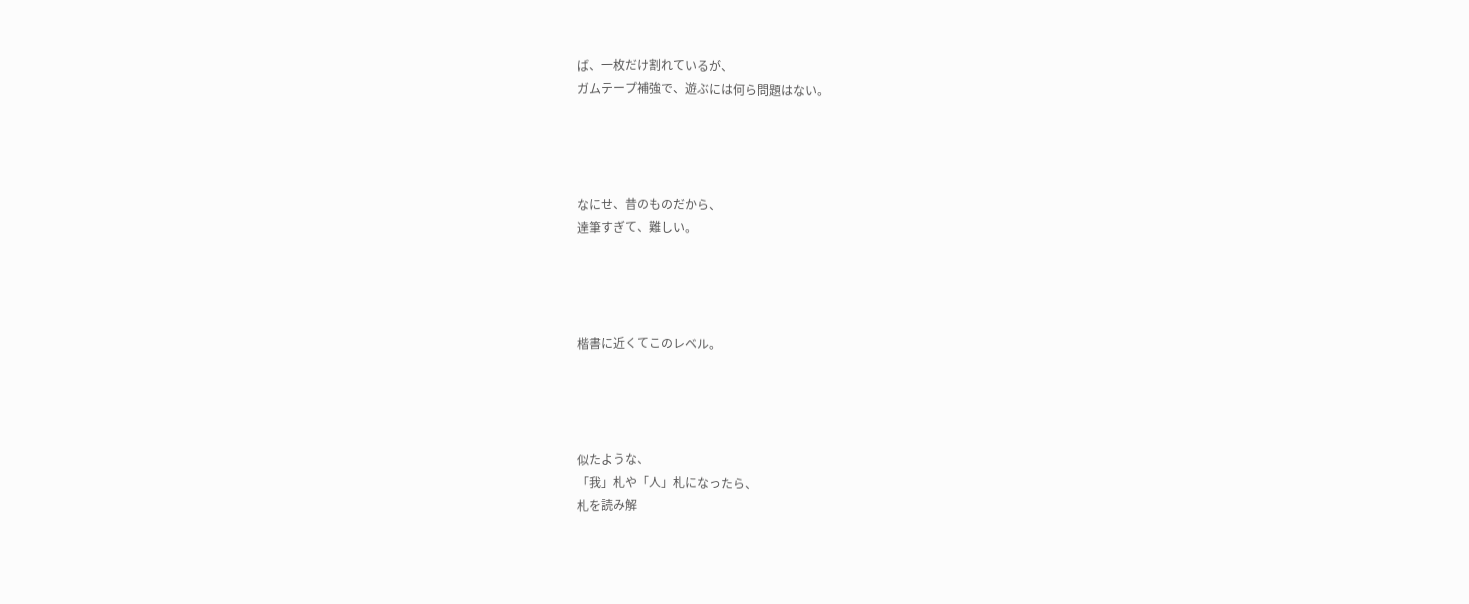ば、一枚だけ割れているが、
ガムテープ補強で、遊ぶには何ら問題はない。




なにせ、昔のものだから、
達筆すぎて、難しい。




楷書に近くてこのレベル。




似たような、
「我」札や「人」札になったら、
札を読み解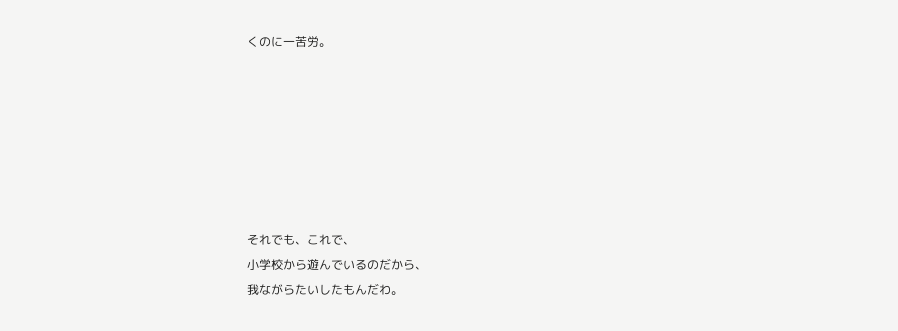くのに一苦労。







それでも、これで、
小学校から遊んでいるのだから、
我ながらたいしたもんだわ。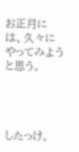お正月には、久々にやってみようと思う。




したっけ。